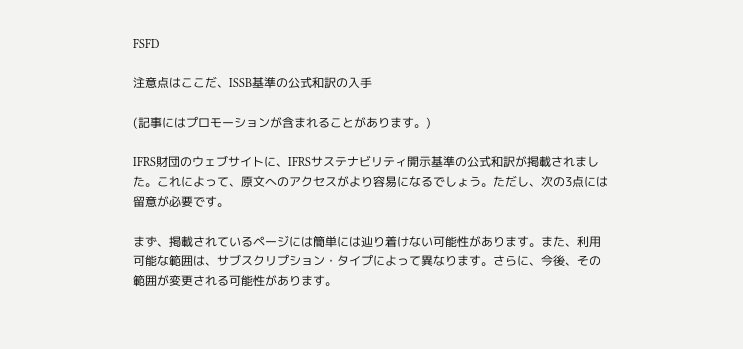FSFD

注意点はここだ、ISSB基準の公式和訳の入手

(記事にはプロモーションが含まれることがあります。)

IFRS財団のウェブサイトに、IFRSサステナビリティ開示基準の公式和訳が掲載されました。これによって、原文へのアクセスがより容易になるでしょう。ただし、次の3点には留意が必要です。

まず、掲載されているページには簡単には辿り着けない可能性があります。また、利用可能な範囲は、サブスクリプション・タイプによって異なります。さらに、今後、その範囲が変更される可能性があります。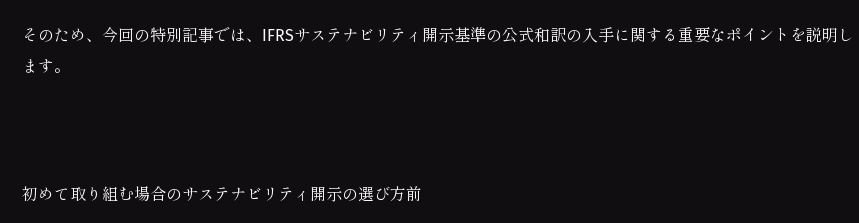そのため、今回の特別記事では、IFRSサステナビリティ開示基準の公式和訳の入手に関する重要なポイントを説明します。



初めて取り組む場合のサステナビリティ開示の選び方前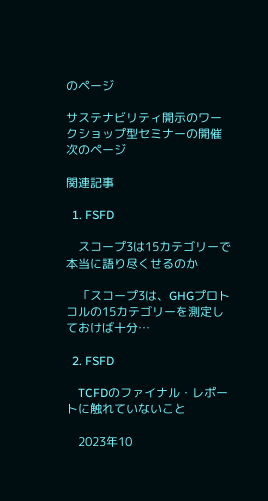のページ

サステナビリティ開示のワークショップ型セミナーの開催次のページ

関連記事

  1. FSFD

    スコープ3は15カテゴリーで本当に語り尽くせるのか

    「スコープ3は、GHGプロトコルの15カテゴリーを測定しておけば十分…

  2. FSFD

    TCFDのファイナル・レポートに触れていないこと

    2023年10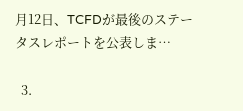月12日、TCFDが最後のステータスレポートを公表しま…

  3.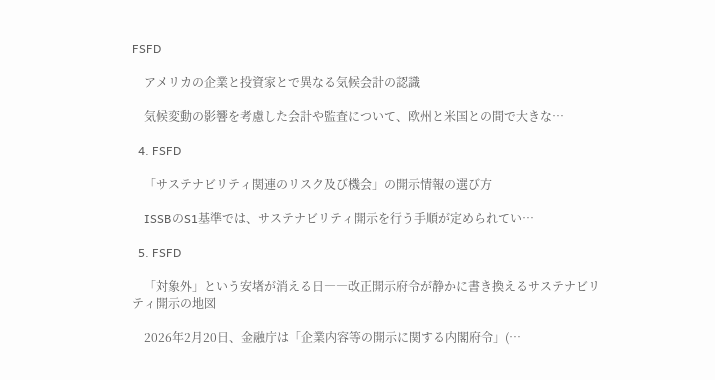FSFD

    アメリカの企業と投資家とで異なる気候会計の認識

    気候変動の影響を考慮した会計や監査について、欧州と米国との間で大きな…

  4. FSFD

    「サステナビリティ関連のリスク及び機会」の開示情報の選び方

    ISSBのS1基準では、サステナビリティ開示を行う手順が定められてい…

  5. FSFD

    「対象外」という安堵が消える日――改正開示府令が静かに書き換えるサステナビリティ開示の地図

    2026年2月20日、金融庁は「企業内容等の開示に関する内閣府令」(…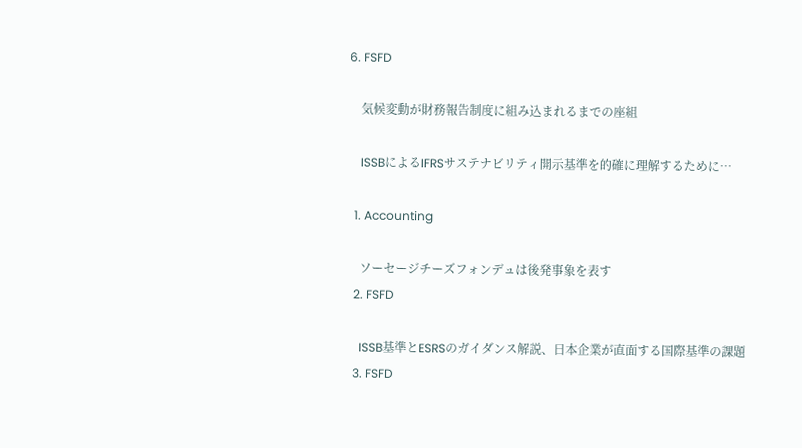6. FSFD

    気候変動が財務報告制度に組み込まれるまでの座組

    ISSBによるIFRSサステナビリティ開示基準を的確に理解するために…

  1. Accounting

    ソーセージチーズフォンデュは後発事象を表す
  2. FSFD

    ISSB基準とESRSのガイダンス解説、日本企業が直面する国際基準の課題
  3. FSFD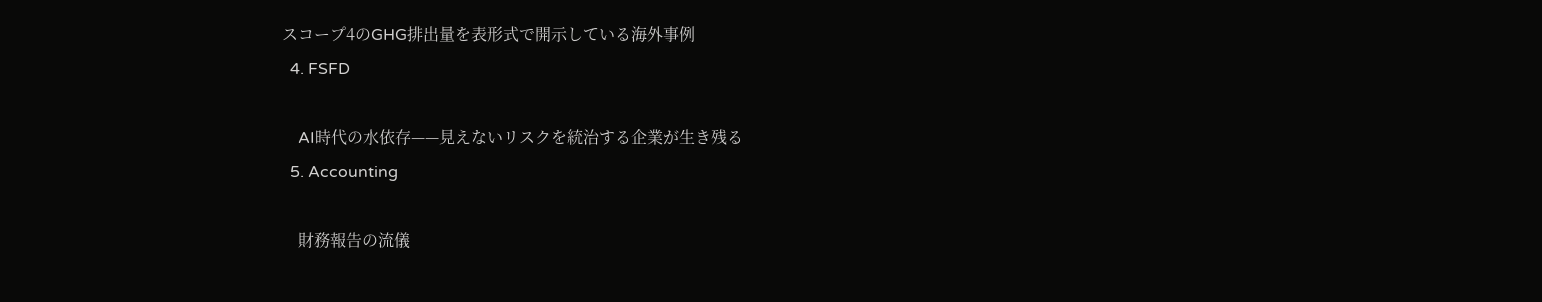スコープ4のGHG排出量を表形式で開示している海外事例
  4. FSFD

    AI時代の水依存——見えないリスクを統治する企業が生き残る
  5. Accounting

    財務報告の流儀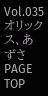Vol.035 オリックス、あずさ
PAGE TOP